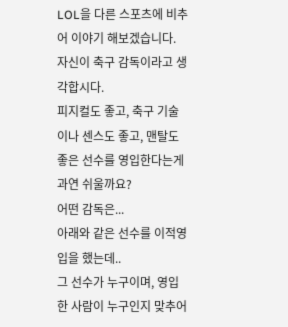LOL을 다른 스포츠에 비추어 이야기 해보겠습니다.
자신이 축구 감독이라고 생각합시다.
피지컬도 좋고, 축구 기술이나 센스도 좋고, 맨탈도 좋은 선수를 영입한다는게 과연 쉬울까요?
어떤 감독은...
아래와 같은 선수를 이적영입을 했는데..
그 선수가 누구이며, 영입한 사람이 누구인지 맞추어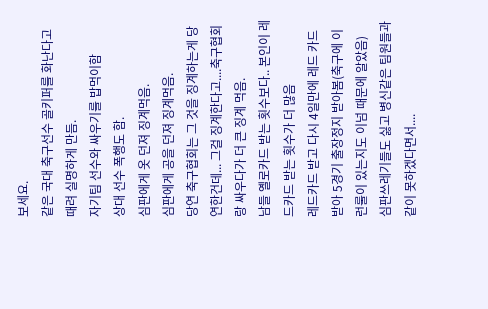보세요.
같은 국대 축구선수 골키퍼를 화난다고 때려 실명하게 만듬.
자기팀 선수와 싸우기를 밥먹이함
상대 선수 폭행도 함.
심판에게 옷 던져 징계먹음.
심판에게 공을 던져 징계먹음.
당연 축구협회는 그 것을 징계하는게 당연한건데... 그걸 징계한다고....축구협회랑 싸우다가 더 큰 징계 먹음.
남들 옐로카드 받는 횟수보다.. 본인이 레드카드 받는 횟수가 더 많음
레드카드 받고 다시 4일만에 레드 카드 받아 5경기 출장정지 받아봄(축구에 이런룰이 있는지도 이넘 때문에 알았음)
심판쓰레기들도 싫고 병신같은 팀원들과 같이 못하겠다면서....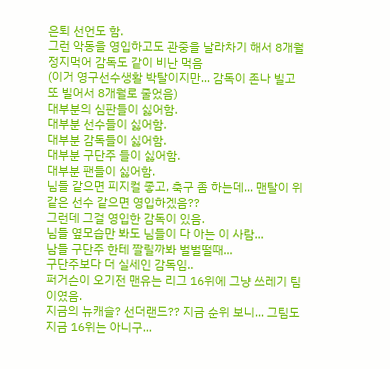은퇴 선언도 함.
그런 악동을 영입하고도 관중을 날라차기 해서 8개월 정지먹어 감독도 같이 비난 먹음
(이거 영구선수생활 박탈이지만... 감독이 존나 빌고 또 빌어서 8개월로 줄었음)
대부분의 심판들이 싫어함.
대부분 선수들이 싫어함.
대부분 감독들이 싫어함.
대부분 구단주 들이 싫어함.
대부분 팬들이 싫어함.
님들 같으면 피지컬 좋고, 축구 좀 하는데... 맨탈이 위 같은 선수 같으면 영입하겠음??
그런데 그걸 영입한 감독이 있음.
님들 옆모습만 봐도 님들이 다 아는 이 사람...
남들 구단주 한테 짤릴까봐 벌벌떨때...
구단주보다 더 실세인 감독임..
퍼거슨이 오기전 맨유는 리그 16위에 그냥 쓰레기 팀이였음.
지금의 뉴캐슬? 선더랜드?? 지금 순위 보니... 그팀도 지금 16위는 아니구...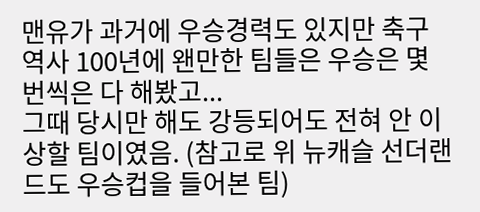맨유가 과거에 우승경력도 있지만 축구 역사 100년에 왠만한 팀들은 우승은 몇번씩은 다 해봤고...
그때 당시만 해도 강등되어도 전혀 안 이상할 팀이였음. (참고로 위 뉴캐슬 선더랜드도 우승컵을 들어본 팀)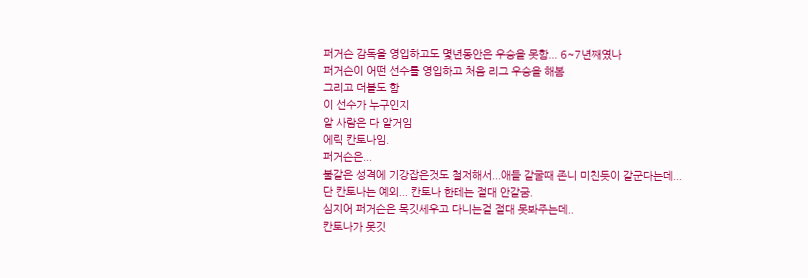퍼거슨 감독을 영입하고도 몇년동안은 우승을 못함... 6~7년째였나
퍼거슨이 어떤 선수를 영입하고 처음 리그 우승을 해봄
그리고 더블도 함
이 선수가 누구인지
알 사람은 다 알거임
에릭 칸토나임.
퍼거슨은...
불같은 성격에 기강잡은것도 철저해서...애들 갈굴때 존니 미친듯이 갈군다는데...
단 칸토나는 예외... 칸토나 한테는 절대 안갈굼.
심지어 퍼거슨은 목깃세우고 다니는걸 절대 못봐주는데..
칸토나가 못깃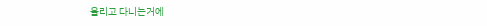올리고 다니는거에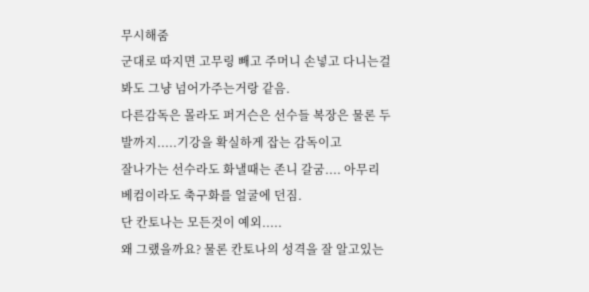무시해줌
군대로 따지면 고무링 빼고 주머니 손넣고 다니는걸 봐도 그냥 넘어가주는거랑 같음.
다른감독은 몰라도 퍼거슨은 선수들 복장은 물론 두발까지.....기강을 확실하게 잡는 감독이고
잘나가는 선수라도 화낼때는 존니 갈굼.... 아무리 베컴이라도 축구화를 얼굴에 던짐.
단 칸토나는 모든것이 예외.....
왜 그랬을까요? 물론 칸토나의 성격을 잘 알고있는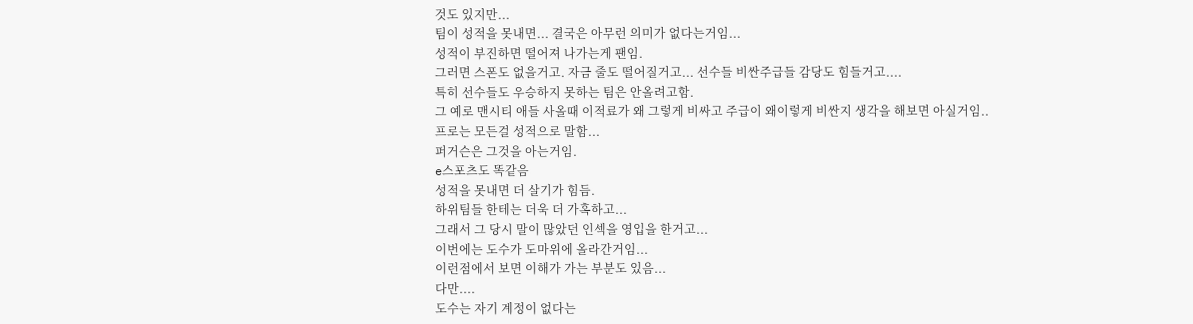것도 있지만...
팀이 성적을 못내면... 결국은 아무런 의미가 없다는거임...
성적이 부진하면 떨어져 나가는게 팬임.
그러면 스폰도 없을거고. 자금 줄도 떨어질거고... 선수들 비싼주급들 감당도 힘들거고....
특히 선수들도 우승하지 못하는 팀은 안올려고함.
그 예로 맨시티 애들 사올때 이적료가 왜 그렇게 비싸고 주급이 왜이렇게 비싼지 생각을 해보면 아실거임..
프로는 모든걸 성적으로 말함...
퍼거슨은 그것을 아는거임.
e스포츠도 똑같음
성적을 못내면 더 살기가 힘듬.
하위팀들 한테는 더욱 더 가혹하고...
그래서 그 당시 말이 많았던 인섹을 영입을 한거고...
이번에는 도수가 도마위에 올라간거임...
이런점에서 보면 이해가 가는 부분도 있음...
다만....
도수는 자기 계정이 없다는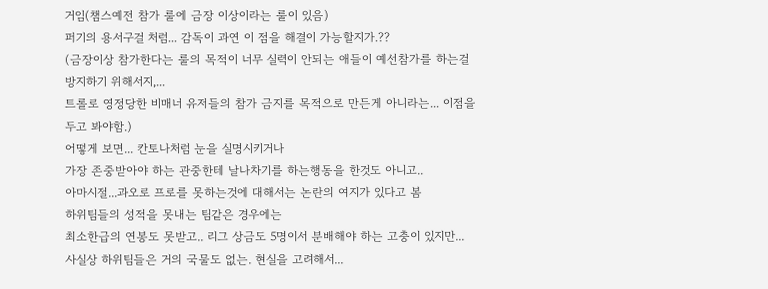거임(챔스예전 참가 룰에 금장 이상이라는 룰이 있음)
퍼기의 용서구걸 처럼... 감독이 과연 이 점을 해결이 가능할지가.??
(금장이상 참가한다는 룰의 목적이 너무 실력이 안되는 애들이 예선참가를 하는걸 방지하기 위해서지,...
트롤로 영정당한 비매너 유저들의 참가 금지를 목적으로 만든게 아니라는... 이점을 두고 봐야함.)
어떻게 보면... 칸토나처럼 눈을 실명시키거나
가장 존중받아야 하는 관중한테 날나차기를 하는행동을 한것도 아니고..
아마시절...과오로 프로를 못하는것에 대해서는 논란의 여지가 있다고 봄
하위팀들의 성적을 못내는 팀같은 경우에는
최소한급의 연봉도 못받고.. 리그 상금도 5명이서 분배해야 하는 고충이 있지만...
사실상 하위팀들은 거의 국물도 없는. 현실을 고려해서...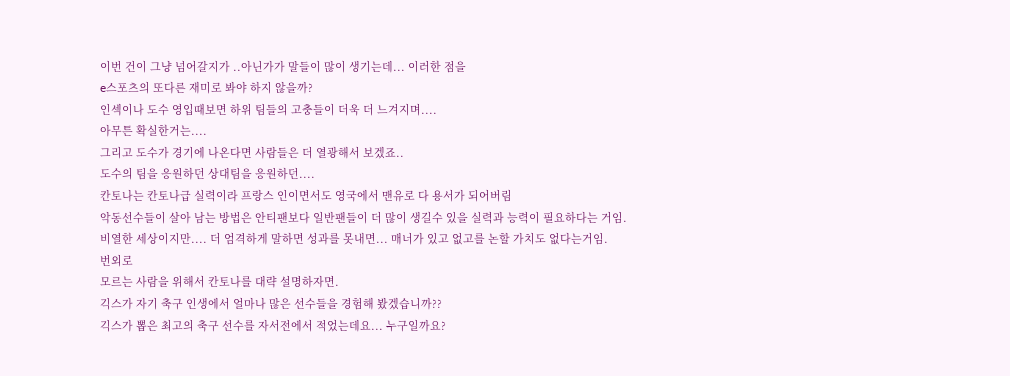이번 건이 그냥 넘어갈지가 ..아닌가가 말들이 많이 생기는데... 이러한 점을
e스포츠의 또다른 재미로 봐야 하지 않을까?
인섹이나 도수 영입때보면 하위 팀들의 고충들이 더욱 더 느겨지며....
아무튼 확실한거는....
그리고 도수가 경기에 나온다면 사람들은 더 열광해서 보겠죠..
도수의 팀을 응원하던 상대팀을 응원하던....
칸토나는 칸토나급 실력이라 프랑스 인이면서도 영국에서 맨유로 다 용서가 되어버림
악동선수들이 살아 남는 방법은 안티팬보다 일반팬들이 더 많이 생길수 있을 실력과 능력이 필요하다는 거임.
비열한 세상이지만.... 더 엄격하게 말하면 성과를 못내면... 매너가 있고 없고를 논할 가치도 없다는거임.
번외로
모르는 사람을 위해서 칸토나를 대략 설명하자면.
긱스가 자기 축구 인생에서 얼마나 많은 선수들을 경험해 봤겠습니까??
긱스가 뽑은 최고의 축구 선수를 자서전에서 적었는데요... 누구일까요?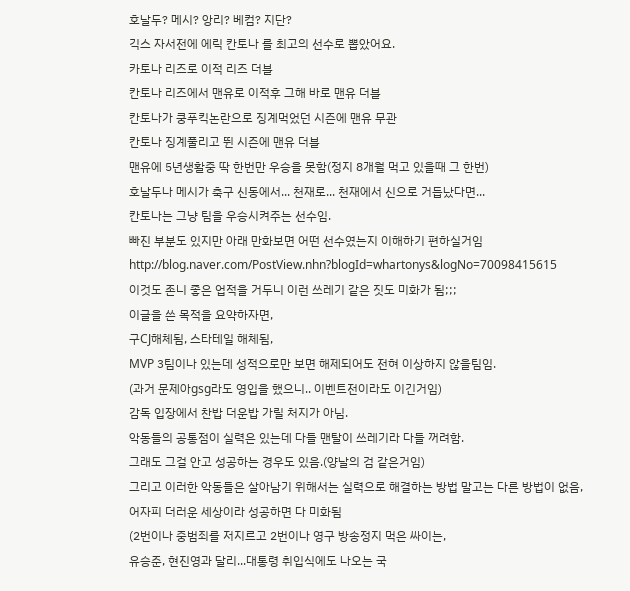호날두? 메시? 앙리? 베컴? 지단?
긱스 자서전에 에릭 칸토나 를 최고의 선수로 뽑았어요.
카토나 리즈로 이적 리즈 더블
칸토나 리즈에서 맨유로 이적후 그해 바로 맨유 더블
칸토나가 쿵푸킥논란으로 징계먹었던 시즌에 맨유 무관
칸토나 징계풀리고 뛴 시즌에 맨유 더블
맨유에 5년생활중 딱 한번만 우승을 못함(정지 8개월 먹고 있을때 그 한번)
호날두나 메시가 축구 신동에서... 천재로... 천재에서 신으로 거듭났다면...
칸토나는 그냥 팀을 우승시켜주는 선수임.
빠진 부분도 있지만 아래 만화보면 어떤 선수였는지 이해하기 편하실거임
http://blog.naver.com/PostView.nhn?blogId=whartonys&logNo=70098415615
이것도 존니 좋은 업적을 거두니 이런 쓰레기 같은 짓도 미화가 됨;;;
이글을 쓴 목적을 요약하자면,
구CJ해체됨, 스타테일 해체됨,
MVP 3팀이나 있는데 성적으로만 보면 해제되어도 전혀 이상하지 않을팀임.
(과거 문제아gsg라도 영입을 했으니.. 이벤트전이라도 이긴거임)
감독 입장에서 찬밥 더운밥 가릴 처지가 아님.
악동들의 공통점이 실력은 있는데 다들 맨탈이 쓰레기라 다들 꺼려함.
그래도 그걸 안고 성공하는 경우도 있음.(양날의 검 같은거임)
그리고 이러한 악동들은 살아남기 위해서는 실력으로 해결하는 방법 말고는 다른 방법이 없음,
어자피 더러운 세상이라 성공하면 다 미화됨
(2번이나 중범죄를 저지르고 2번이나 영구 방송정지 먹은 싸이는,
유승준, 현진영과 달리...대통령 취입식에도 나오는 국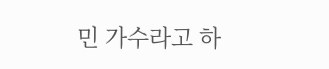민 가수라고 하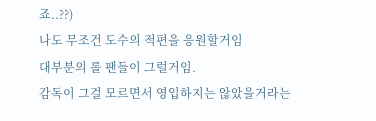죠..??)
나도 무조건 도수의 적편을 응원할거임
대부분의 롤 팬들이 그럴거임.
감독이 그걸 모르면서 영입하지는 않았을거라는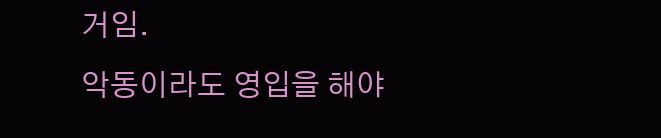거임.
악동이라도 영입을 해야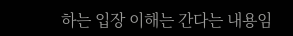하는 입장 이해는 간다는 내용임